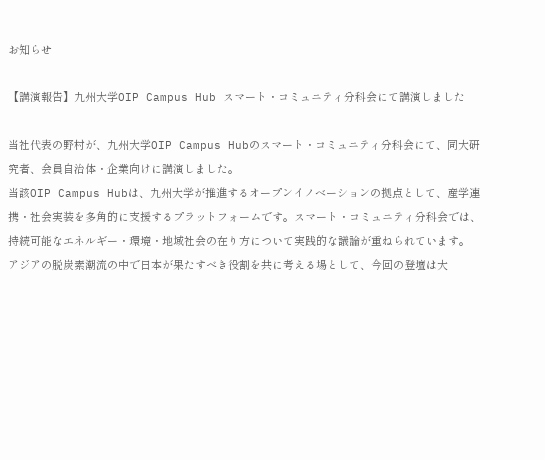お知らせ

【講演報告】九州大学OIP Campus Hub スマート・コミュニティ分科会にて講演しました

当社代表の野村が、九州大学OIP Campus Hubのスマート・コミュニティ分科会にて、同大研究者、会員自治体・企業向けに講演しました。
当該OIP Campus Hubは、九州大学が推進するオープンイノベーションの拠点として、産学連携・社会実装を多角的に支援するプラットフォームです。スマート・コミュニティ分科会では、持続可能なエネルギー・環境・地域社会の在り方について実践的な議論が重ねられています。
アジアの脱炭素潮流の中で日本が果たすべき役割を共に考える場として、今回の登壇は大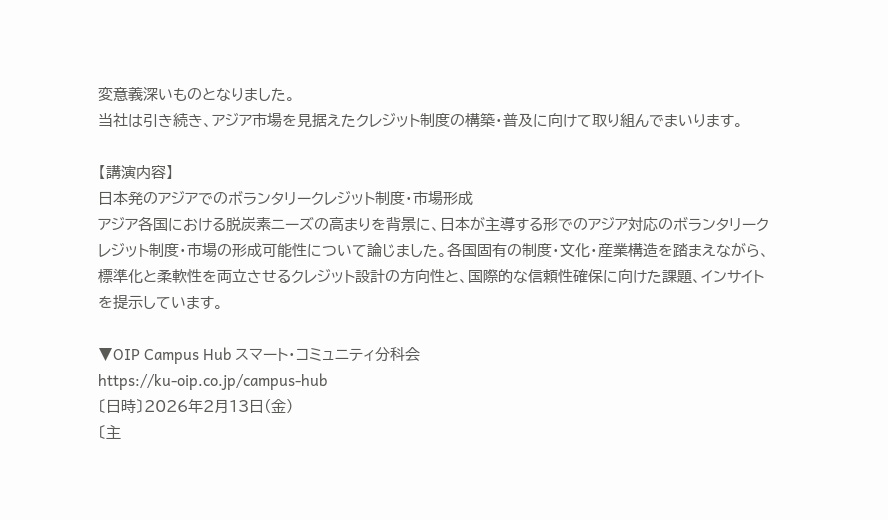変意義深いものとなりました。
当社は引き続き、アジア市場を見据えたクレジット制度の構築・普及に向けて取り組んでまいります。

【講演内容】
日本発のアジアでのボランタリークレジット制度・市場形成
アジア各国における脱炭素ニーズの高まりを背景に、日本が主導する形でのアジア対応のボランタリークレジット制度・市場の形成可能性について論じました。各国固有の制度・文化・産業構造を踏まえながら、標準化と柔軟性を両立させるクレジット設計の方向性と、国際的な信頼性確保に向けた課題、インサイトを提示しています。

▼OIP Campus Hub スマート・コミュニティ分科会
https://ku-oip.co.jp/campus-hub
〔日時〕2026年2月13日(金)
〔主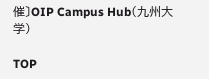催〕OIP Campus Hub(九州大学)

TOP